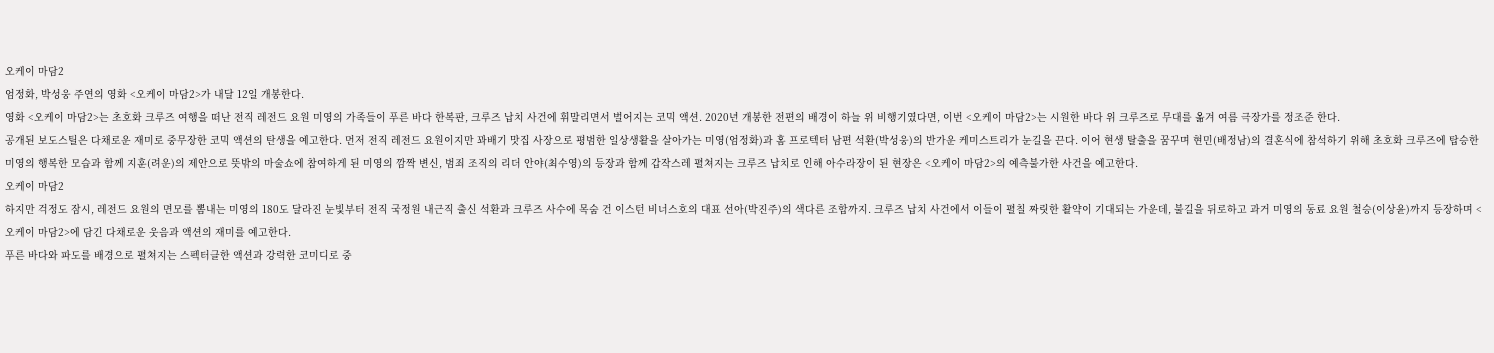오케이 마담2
엄정화, 박성웅 주연의 영화 <오케이 마담2>가 내달 12일 개봉한다.
영화 <오케이 마담2>는 초호화 크루즈 여행을 떠난 전직 레전드 요원 미영의 가족들이 푸른 바다 한복판, 크루즈 납치 사건에 휘말리면서 벌어지는 코믹 액션. 2020년 개봉한 전편의 배경이 하늘 위 비행기였다면, 이번 <오케이 마담2>는 시원한 바다 위 크루즈로 무대를 옮겨 여름 극장가를 정조준 한다.
공개된 보도스틸은 다채로운 재미로 중무장한 코믹 액션의 탄생을 예고한다. 먼저 전직 레전드 요원이지만 꽈배기 맛집 사장으로 평범한 일상생활을 살아가는 미영(엄정화)과 홈 프로텍터 남편 석환(박성웅)의 반가운 케미스트리가 눈길을 끈다. 이어 현생 탈출을 꿈꾸며 현민(배정남)의 결혼식에 참석하기 위해 초호화 크루즈에 탑승한 미영의 행복한 모습과 함께 지훈(려운)의 제안으로 뜻밖의 마술쇼에 참여하게 된 미영의 깜짝 변신, 범죄 조직의 리더 안야(최수영)의 등장과 함께 갑작스레 펼쳐지는 크루즈 납치로 인해 아수라장이 된 현장은 <오케이 마담2>의 예측불가한 사건을 예고한다.
오케이 마담2
하지만 걱정도 잠시, 레전드 요원의 면모를 뽐내는 미영의 180도 달라진 눈빛부터 전직 국정원 내근직 출신 석환과 크루즈 사수에 목숨 건 이스턴 비너스호의 대표 선아(박진주)의 색다른 조합까지. 크루즈 납치 사건에서 이들이 펼칠 짜릿한 활약이 기대되는 가운데, 불길을 뒤로하고 과거 미영의 동료 요원 철승(이상윤)까지 등장하며 <오케이 마담2>에 담긴 다채로운 웃음과 액션의 재미를 예고한다.
푸른 바다와 파도를 배경으로 펼쳐지는 스펙터클한 액션과 강력한 코미디로 중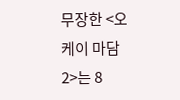무장한 <오케이 마담2>는 8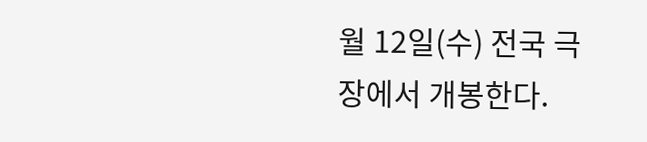월 12일(수) 전국 극장에서 개봉한다.